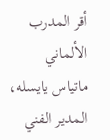أقر المدرب الألماني ماتياس يايسله، المدير الفني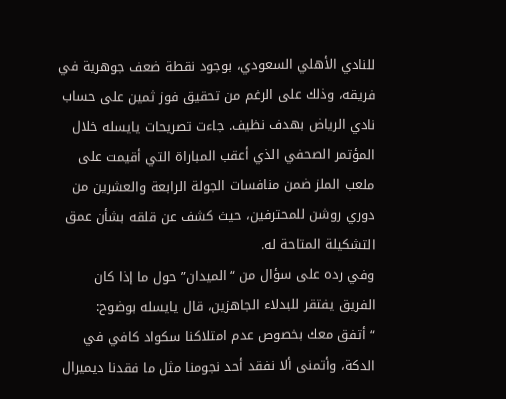للنادي الأهلي السعودي، بوجود نقطة ضعف جوهرية في فريقه، وذلك على الرغم من تحقيق فوز ثمين على حساب نادي الرياض بهدف نظيف. جاءت تصريحات يايسله خلال المؤتمر الصحفي الذي أعقب المباراة التي أقيمت على ملعب الملز ضمن منافسات الجولة الرابعة والعشرين من دوري روشن للمحترفين، حيث كشف عن قلقه بشأن عمق التشكيلة المتاحة له.
وفي رده على سؤال من “الميدان” حول ما إذا كان الفريق يفتقر للبدلاء الجاهزين، قال يايسله بوضوح: “أتفق معك بخصوص عدم امتلاكنا سكواد كافي في الدكة، وأتمنى ألا نفقد أحد نجومنا مثل ما فقدنا ديميرال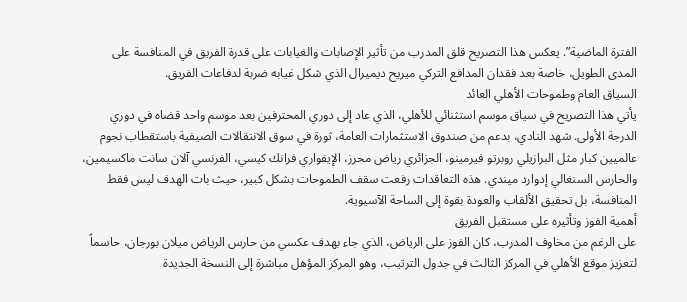الفترة الماضية”. يعكس هذا التصريح قلق المدرب من تأثير الإصابات والغيابات على قدرة الفريق في المنافسة على المدى الطويل، خاصة بعد فقدان المدافع التركي ميريح ديميرال الذي شكل غيابه ضربة لدفاعات الفريق.
السياق العام وطموحات الأهلي العائد
يأتي هذا التصريح في سياق موسم استثنائي للأهلي، الذي عاد إلى دوري المحترفين بعد موسم واحد قضاه في دوري الدرجة الأولى. شهد النادي، بدعم من صندوق الاستثمارات العامة، ثورة في سوق الانتقالات الصيفية باستقطاب نجوم عالميين كبار مثل البرازيلي روبرتو فيرمينو، الجزائري رياض محرز، الإيفواري فرانك كيسي، الفرنسي آلان سانت ماكسيمين، والحارس السنغالي إدوارد ميندي. هذه التعاقدات رفعت سقف الطموحات بشكل كبير، حيث بات الهدف ليس فقط المنافسة، بل تحقيق الألقاب والعودة بقوة إلى الساحة الآسيوية.
أهمية الفوز وتأثيره على مستقبل الفريق
على الرغم من مخاوف المدرب، كان الفوز على الرياض، الذي جاء بهدف عكسي من حارس الرياض ميلان بورجان، حاسماً لتعزيز موقع الأهلي في المركز الثالث في جدول الترتيب، وهو المركز المؤهل مباشرة إلى النسخة الجديدة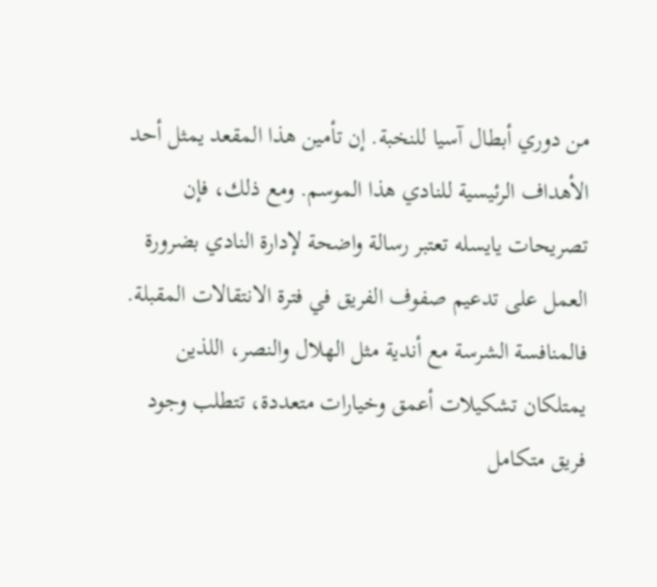من دوري أبطال آسيا للنخبة. إن تأمين هذا المقعد يمثل أحد الأهداف الرئيسية للنادي هذا الموسم. ومع ذلك، فإن تصريحات يايسله تعتبر رسالة واضحة لإدارة النادي بضرورة العمل على تدعيم صفوف الفريق في فترة الانتقالات المقبلة. فالمنافسة الشرسة مع أندية مثل الهلال والنصر، اللذين يمتلكان تشكيلات أعمق وخيارات متعددة، تتطلب وجود فريق متكامل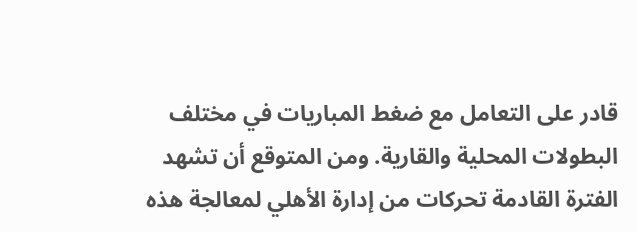قادر على التعامل مع ضغط المباريات في مختلف البطولات المحلية والقارية. ومن المتوقع أن تشهد الفترة القادمة تحركات من إدارة الأهلي لمعالجة هذه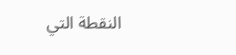النقطة التي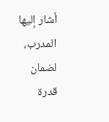أشار إليها المدرب، لضمان قدرة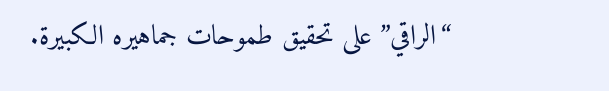“الراقي” على تحقيق طموحات جماهيره الكبيرة.